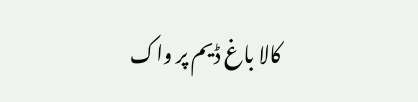کالا باغ ڈیم پر واک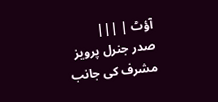آؤٹ | |||
صدر جنرل پرویز مشرف کی جانب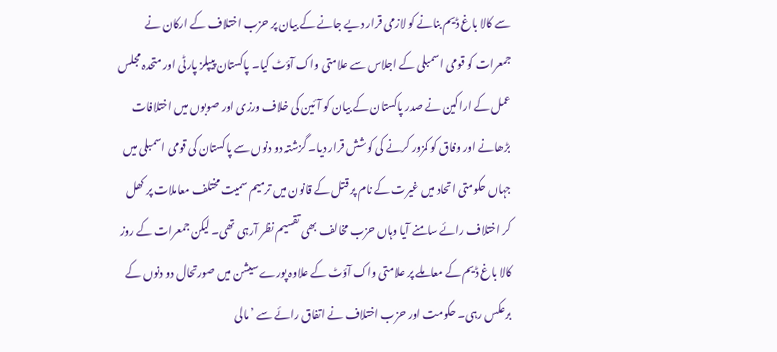سے کالا باغ ڈیم بنانے کو لازمی قرار دیے جانے کے بیان پر حزب اختلاف کے ارکان نے جمعرات کو قومی اسمبلی کے اجلاس سے علامتی واک آؤٹ کیا۔ پاکستان پیپلز پارٹی اور متحدہ مجلس عمل کے اراکین نے صدر پاکستان کے بیان کو آئین کی خلاف ورزی اور صوبوں میں اختلافات بڑھانے اور وفاق کو کمزور کرنے کی کوشش قرار دیا۔ گزشتہ دو دنوں سے پاکستان کی قومی اسمبلی میں جہاں حکومتی اتحاد میں غیرت کے نام پر قتل کے قانون میں ترمیم سمیت مختلف معاملات پر کھل کر اختلاف رائے سامنے آیا وہاں حزب مخالف بھی تقسیم نظر آرہی تھی۔ لیکن جمعرات کے روز کالا باغ ڈیم کے معاملے پر علامتی واک آؤٹ کے علاوہ پورے سیشن میں صورتحال دو دنوں کے برعکس رہی۔ حکومت اور حزب اختلاف نے اتفاق رائے سے ’مالی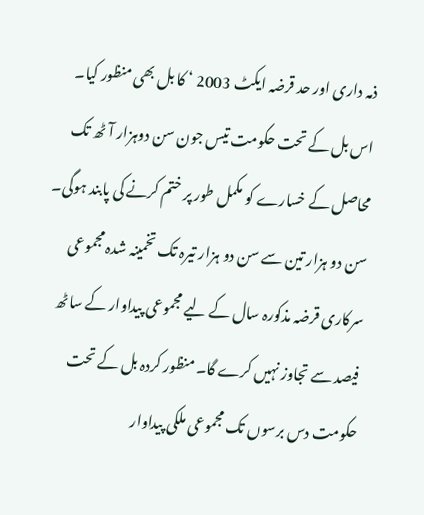ذمہ داری اور حد قرضہ ایکٹ 2003 ‘ کا بل بھی منظور کیا۔ اس بل کے تحت حکومت تیس جون سن دوہزار آٹھ تک محاصل کے خسارے کو مکمل طور پر ختم کرنے کی پابند ہوگی۔ سن دو ہزار تین سے سن دو ہزار تیرہ تک تخمینہ شدہ مجموعی سرکاری قرضہ مذکورہ سال کے لیے مجموعی پیداوار کے ساٹھ فیصد سے تجاوز نہیں کرے گا۔ منظور کردہ بل کے تحت حکومت دس برسوں تک مجموعی ملکی پیداوار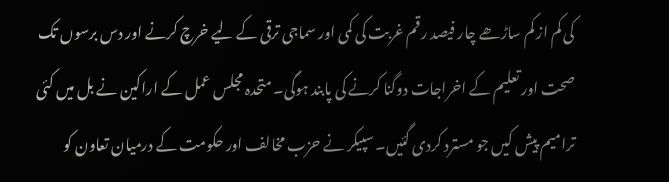کی کم از کم ساڑھے چار فیصد رقم غربت کی کمی اور سماجی ترقی کے لیے خرچ کرنے اور دس برسوں تک صحت اور تعلیم کے اخراجات دوگنا کرنے کی پابند ہوگی۔ متحدہ مجلس عمل کے اراکین نے بل میں کئی ترامیم پیش کیں جو مسترد کردی گئیں۔ سپیکر نے حزب مخالف اور حکومت کے درمیان تعاون کو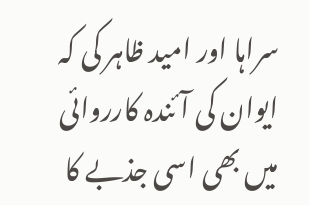سراہا اور امید ظاہر کی کہ ایوان کی آئندہ کارروائی میں بھی اسی جذبے کا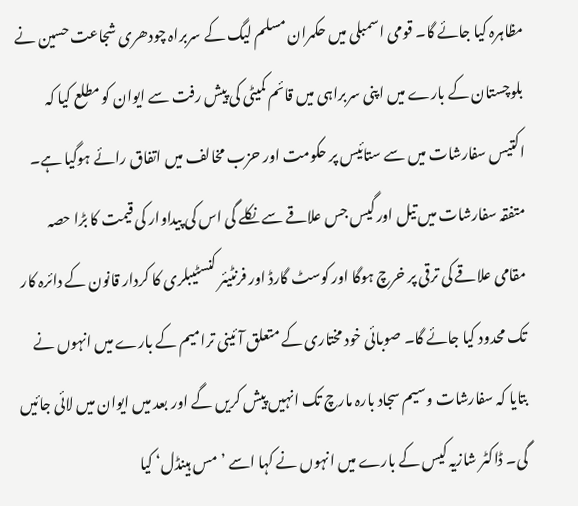مظاہرہ کیا جائے گا۔ قومی اسمبلی میں حکمران مسلم لیگ کے سربراہ چودھری شجاعت حسین نے بلوچستان کے بارے میں اپنی سربراہی میں قائم کمیٹی کی پیش رفت سے ایوان کو مطلع کیا کہ اکتیس سفارشات میں سے ستائیس پر حکومت اور حزب مخالف میں اتفاق رائے ہوگیا ہے۔ متفقہ سفارشات میں تیل اور گیس جس علاقے سے نکلے گی اس کی پیداوار کی قیمت کا بڑا حصہ مقامی علاقے کی ترقی پر خرچ ہوگا اور کوسٹ گارڈ اور فرنٹیئر کنسٹیبلری کا کردار قانون کے دائرہ کار تک محدود کیا جائے گا۔ صوبائی خود مختاری کے متعلق آئینی ترامیم کے بارے میں انہوں نے بتایا کہ سفارشات وسیم سجاد بارہ مارچ تک انہیں پیش کریں گے اور بعد میں ایوان میں لائی جائیں گی۔ ڈاکٹر شازیہ کیس کے بارے میں انہوں نے کہا اسے ’مس ہینڈل‘ کیا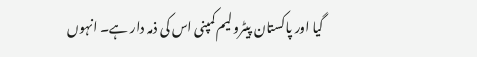گیا اور پاکستان پیٹرولیم کمپنی اس کی ذمہ دار ہے۔ انہوں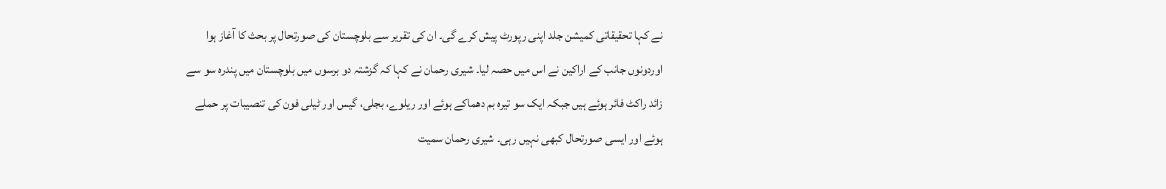نے کہا تحقیقاتی کمیشن جلد اپنی رپورٹ پیش کرے گی۔ ان کی تقریر سے بلوچستان کی صورتحال پر بحث کا آغاز ہوا اوردونوں جانب کے اراکین نے اس میں حصہ لیا۔ شیری رحمان نے کہا کہ گزشتہ دو برسوں میں بلوچستان میں پندرہ سو سے زائد راکٹ فائر ہوئے ہیں جبکہ ایک سو تیرہ بم دھماکے ہوئے اور ریلوے، بجلی، گیس اور ٹیلی فون کی تنصیبات پر حملے ہوئے اور ایسی صورتحال کبھی نہیں رہی۔ شیری رحمان سمیت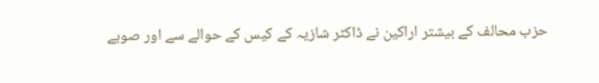حزب محالف کے بیشتر اراکین نے ڈاکٹر شازیہ کے کیس کے حوالے سے اور صوبے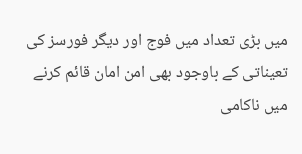میں بڑی تعداد میں فوج اور دیگر فورسز کی تعیناتی کے باوجود بھی امن امان قائم کرنے میں ناکامی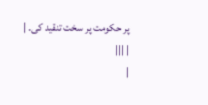پر حکومت پر سخت تنقید کی۔ |
| |||
|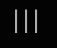|||